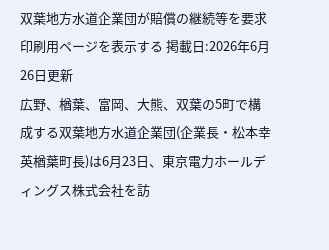双葉地方水道企業団が賠償の継続等を要求
印刷用ページを表示する 掲載日:2026年6月26日更新
広野、楢葉、富岡、大熊、双葉の5町で構成する双葉地方水道企業団(企業長・松本幸英楢葉町長)は6月23日、東京電力ホールディングス株式会社を訪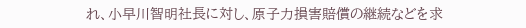れ、小早川智明社長に対し、原子力損害賠償の継続などを求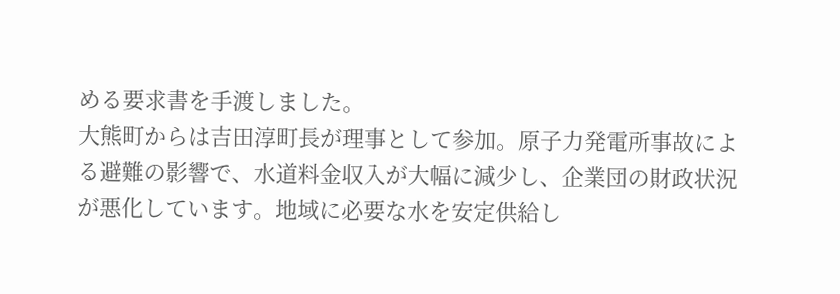める要求書を手渡しました。
大熊町からは吉田淳町長が理事として参加。原子力発電所事故による避難の影響で、水道料金収入が大幅に減少し、企業団の財政状況が悪化しています。地域に必要な水を安定供給し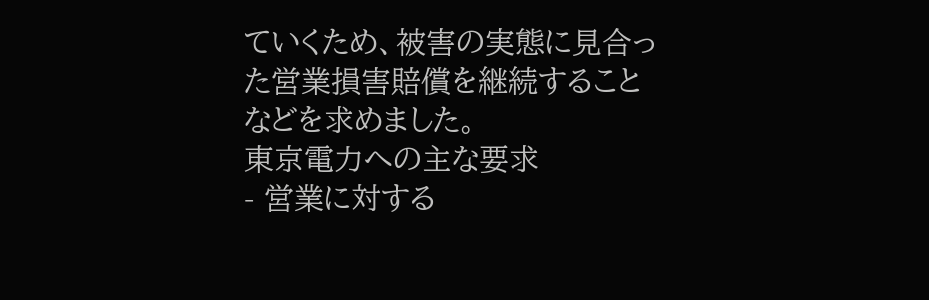ていくため、被害の実態に見合った営業損害賠償を継続することなどを求めました。
東京電力への主な要求
- 営業に対する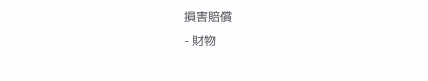損害賠償
- 財物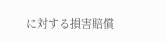に対する損害賠償